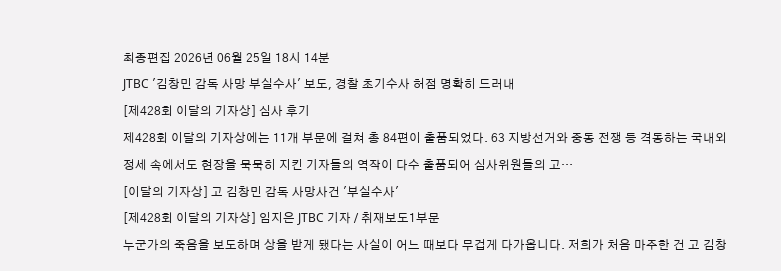최종편집 2026년 06월 25일 18시 14분
JTBC '김창민 감독 사망 부실수사' 보도, 경찰 초기수사 허점 명확히 드러내
[제428회 이달의 기자상] 심사 후기
제428회 이달의 기자상에는 11개 부문에 걸쳐 총 84편이 출품되었다. 63 지방선거와 중동 전쟁 등 격동하는 국내외 정세 속에서도 현장을 묵묵히 지킨 기자들의 역작이 다수 출품되어 심사위원들의 고…
[이달의 기자상] 고 김창민 감독 사망사건 '부실수사'
[제428회 이달의 기자상] 임지은 JTBC 기자 / 취재보도1부문
누군가의 죽음을 보도하며 상을 받게 됐다는 사실이 어느 때보다 무겁게 다가옵니다. 저희가 처음 마주한 건 고 김창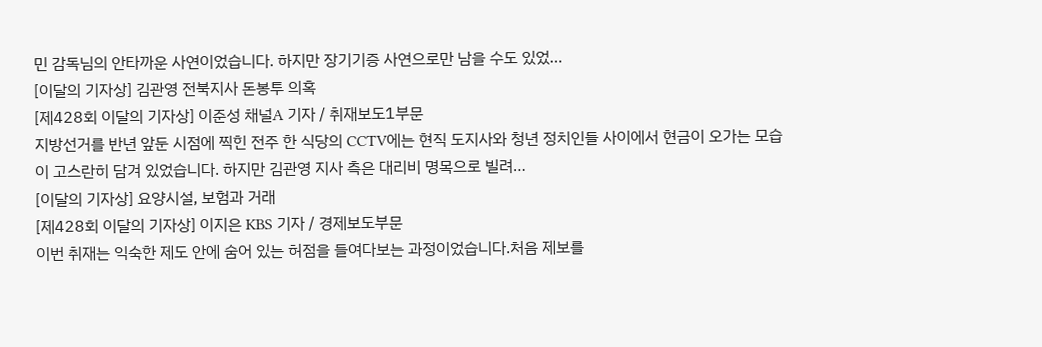민 감독님의 안타까운 사연이었습니다. 하지만 장기기증 사연으로만 남을 수도 있었…
[이달의 기자상] 김관영 전북지사 돈봉투 의혹
[제428회 이달의 기자상] 이준성 채널A 기자 / 취재보도1부문
지방선거를 반년 앞둔 시점에 찍힌 전주 한 식당의 CCTV에는 현직 도지사와 청년 정치인들 사이에서 현금이 오가는 모습이 고스란히 담겨 있었습니다. 하지만 김관영 지사 측은 대리비 명목으로 빌려…
[이달의 기자상] 요양시설, 보험과 거래
[제428회 이달의 기자상] 이지은 KBS 기자 / 경제보도부문
이번 취재는 익숙한 제도 안에 숨어 있는 허점을 들여다보는 과정이었습니다.처음 제보를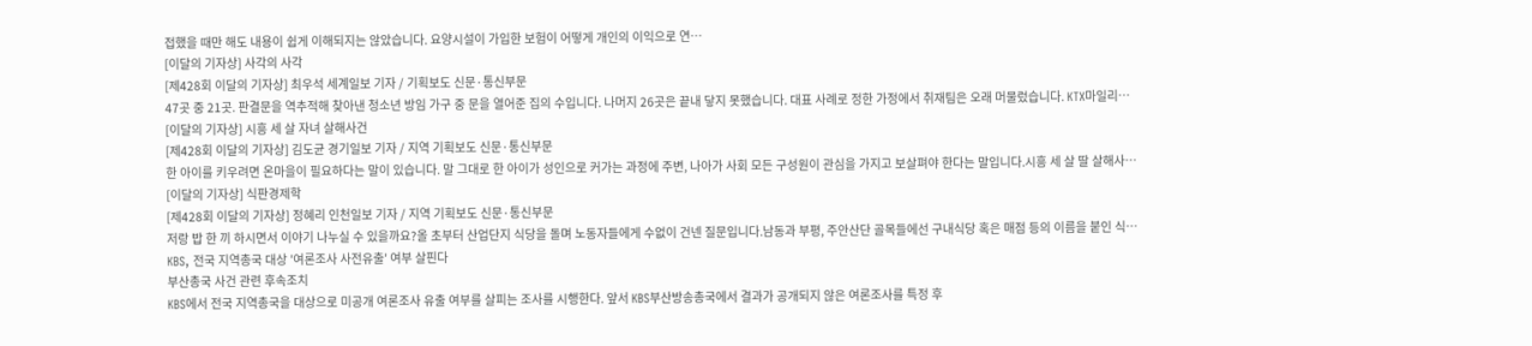접했을 때만 해도 내용이 쉽게 이해되지는 않았습니다. 요양시설이 가입한 보험이 어떻게 개인의 이익으로 연…
[이달의 기자상] 사각의 사각
[제428회 이달의 기자상] 최우석 세계일보 기자 / 기획보도 신문·통신부문
47곳 중 21곳. 판결문을 역추적해 찾아낸 청소년 방임 가구 중 문을 열어준 집의 수입니다. 나머지 26곳은 끝내 닿지 못했습니다. 대표 사례로 정한 가정에서 취재팀은 오래 머물렀습니다. KTX마일리…
[이달의 기자상] 시흥 세 살 자녀 살해사건
[제428회 이달의 기자상] 김도균 경기일보 기자 / 지역 기획보도 신문·통신부문
한 아이를 키우려면 온마을이 필요하다는 말이 있습니다. 말 그대로 한 아이가 성인으로 커가는 과정에 주변, 나아가 사회 모든 구성원이 관심을 가지고 보살펴야 한다는 말입니다.시흥 세 살 딸 살해사…
[이달의 기자상] 식판경제학
[제428회 이달의 기자상] 정혜리 인천일보 기자 / 지역 기획보도 신문·통신부문
저랑 밥 한 끼 하시면서 이야기 나누실 수 있을까요?올 초부터 산업단지 식당을 돌며 노동자들에게 수없이 건넨 질문입니다.남동과 부평, 주안산단 골목들에선 구내식당 혹은 매점 등의 이름을 붙인 식…
KBS, 전국 지역총국 대상 '여론조사 사전유출' 여부 살핀다
부산총국 사건 관련 후속조치
KBS에서 전국 지역총국을 대상으로 미공개 여론조사 유출 여부를 살피는 조사를 시행한다. 앞서 KBS부산방송총국에서 결과가 공개되지 않은 여론조사를 특정 후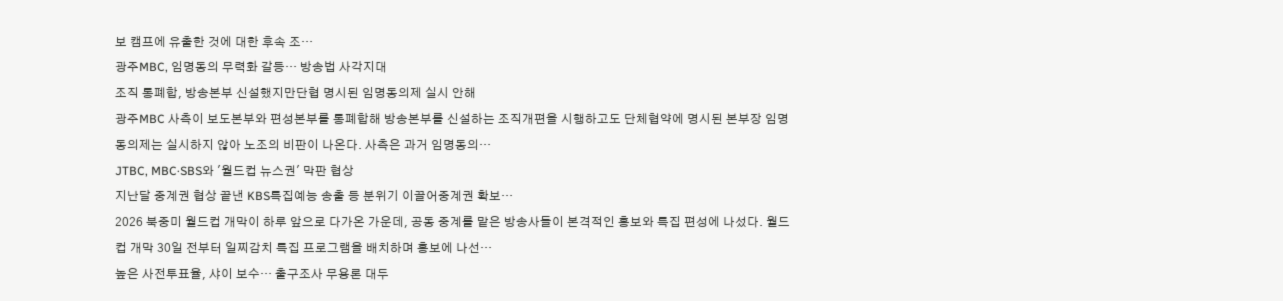보 캠프에 유출한 것에 대한 후속 조…
광주MBC, 임명동의 무력화 갈등… 방송법 사각지대
조직 통폐합, 방송본부 신설했지만단협 명시된 임명동의제 실시 안해
광주MBC 사측이 보도본부와 편성본부를 통폐합해 방송본부를 신설하는 조직개편을 시행하고도 단체협약에 명시된 본부장 임명동의제는 실시하지 않아 노조의 비판이 나온다. 사측은 과거 임명동의…
JTBC, MBC·SBS와 '월드컵 뉴스권' 막판 협상
지난달 중계권 협상 끝낸 KBS특집예능 송출 등 분위기 이끌어중계권 확보…
2026 북중미 월드컵 개막이 하루 앞으로 다가온 가운데, 공동 중계를 맡은 방송사들이 본격적인 홍보와 특집 편성에 나섰다. 월드컵 개막 30일 전부터 일찌감치 특집 프로그램을 배치하며 홍보에 나선…
높은 사전투표율, 샤이 보수… 출구조사 무용론 대두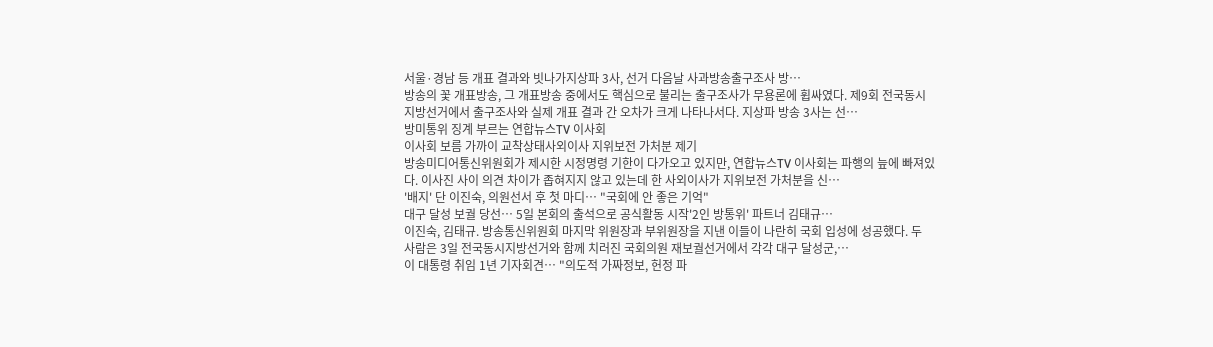서울·경남 등 개표 결과와 빗나가지상파 3사, 선거 다음날 사과방송출구조사 방…
방송의 꽃 개표방송, 그 개표방송 중에서도 핵심으로 불리는 출구조사가 무용론에 휩싸였다. 제9회 전국동시지방선거에서 출구조사와 실제 개표 결과 간 오차가 크게 나타나서다. 지상파 방송 3사는 선…
방미통위 징계 부르는 연합뉴스TV 이사회
이사회 보름 가까이 교착상태사외이사 지위보전 가처분 제기
방송미디어통신위원회가 제시한 시정명령 기한이 다가오고 있지만, 연합뉴스TV 이사회는 파행의 늪에 빠져있다. 이사진 사이 의견 차이가 좁혀지지 않고 있는데 한 사외이사가 지위보전 가처분을 신…
'배지' 단 이진숙, 의원선서 후 첫 마디… "국회에 안 좋은 기억"
대구 달성 보궐 당선… 5일 본회의 출석으로 공식활동 시작'2인 방통위' 파트너 김태규…
이진숙, 김태규. 방송통신위원회 마지막 위원장과 부위원장을 지낸 이들이 나란히 국회 입성에 성공했다. 두 사람은 3일 전국동시지방선거와 함께 치러진 국회의원 재보궐선거에서 각각 대구 달성군,…
이 대통령 취임 1년 기자회견… "의도적 가짜정보, 헌정 파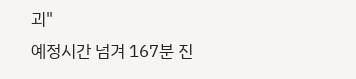괴"
예정시간 넘겨 167분 진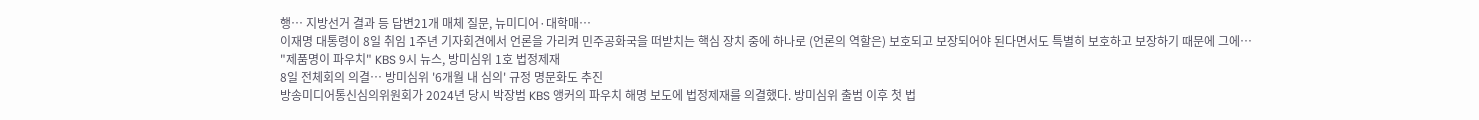행… 지방선거 결과 등 답변21개 매체 질문, 뉴미디어·대학매…
이재명 대통령이 8일 취임 1주년 기자회견에서 언론을 가리켜 민주공화국을 떠받치는 핵심 장치 중에 하나로 (언론의 역할은) 보호되고 보장되어야 된다면서도 특별히 보호하고 보장하기 때문에 그에…
"제품명이 파우치" KBS 9시 뉴스, 방미심위 1호 법정제재
8일 전체회의 의결… 방미심위 '6개월 내 심의' 규정 명문화도 추진
방송미디어통신심의위원회가 2024년 당시 박장범 KBS 앵커의 파우치 해명 보도에 법정제재를 의결했다. 방미심위 출범 이후 첫 법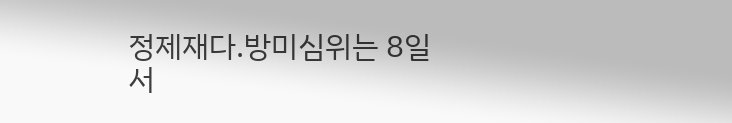정제재다.방미심위는 8일 서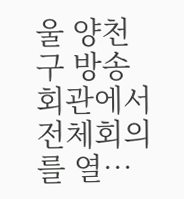울 양천구 방송회관에서 전체회의를 열…